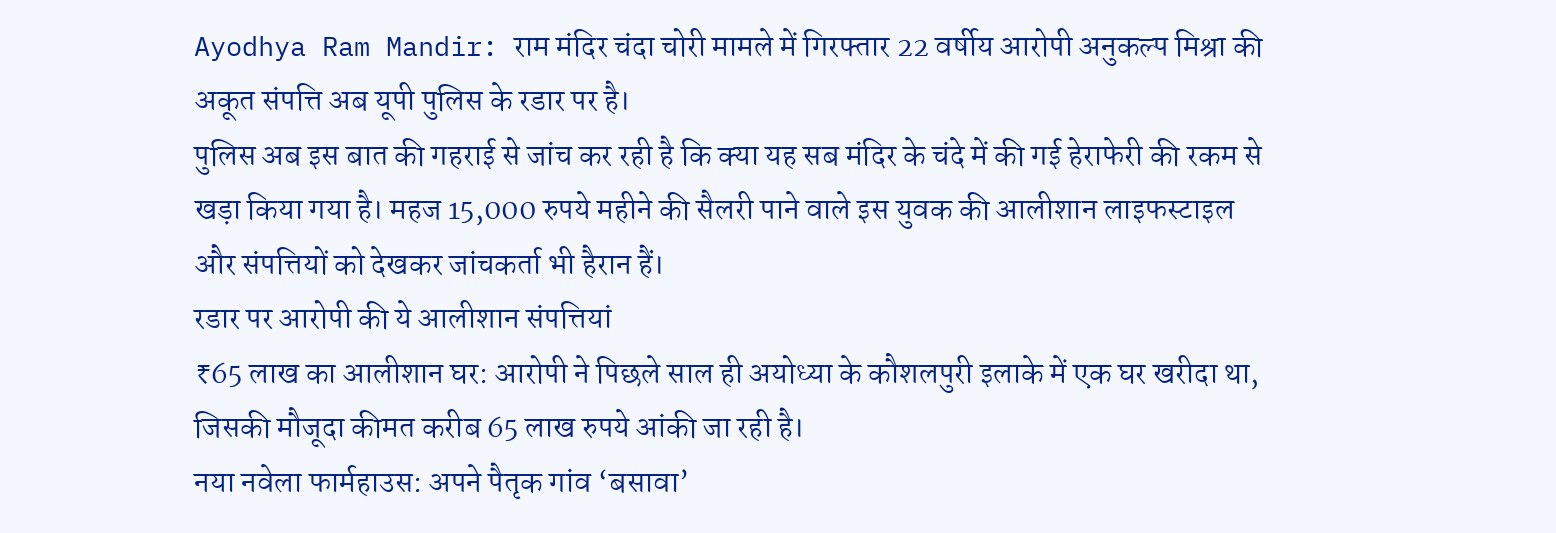Ayodhya Ram Mandir: राम मंदिर चंदा चोरी मामले में गिरफ्तार 22 वर्षीय आरोपी अनुकल्प मिश्रा की अकूत संपत्ति अब यूपी पुलिस के रडार पर है।
पुलिस अब इस बात की गहराई से जांच कर रही है कि क्या यह सब मंदिर के चंदे में की गई हेराफेरी की रकम से खड़ा किया गया है। महज 15,000 रुपये महीने की सैलरी पाने वाले इस युवक की आलीशान लाइफस्टाइल और संपत्तियों को देखकर जांचकर्ता भी हैरान हैं।
रडार पर आरोपी की ये आलीशान संपत्तियां
₹65 लाख का आलीशान घर: आरोपी ने पिछले साल ही अयोध्या के कौशलपुरी इलाके में एक घर खरीदा था, जिसकी मौजूदा कीमत करीब 65 लाख रुपये आंकी जा रही है।
नया नवेला फार्महाउस: अपने पैतृक गांव ‘बसावा’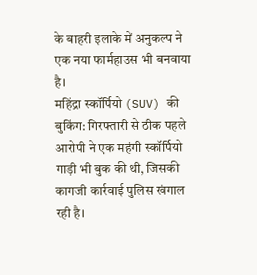के बाहरी इलाके में अनुकल्प ने एक नया फार्महाउस भी बनवाया है।
महिंद्रा स्कॉर्पियो (SUV) की बुकिंग: गिरफ्तारी से ठीक पहले आरोपी ने एक महंगी स्कॉर्पियो गाड़ी भी बुक की थी, जिसकी कागजी कार्रवाई पुलिस खंगाल रही है।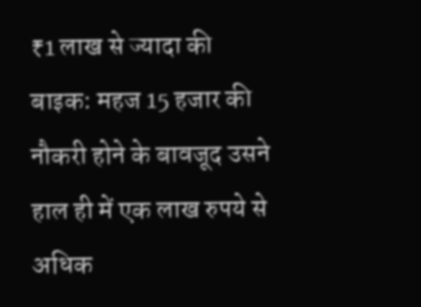₹1 लाख से ज्यादा की बाइक: महज 15 हजार की नौकरी होने के बावजूद उसने हाल ही में एक लाख रुपये से अधिक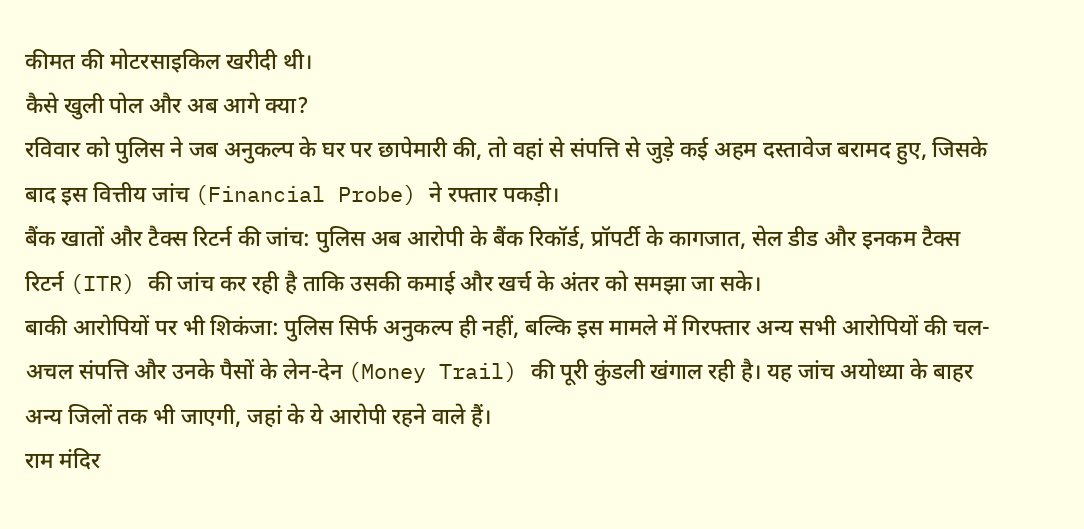कीमत की मोटरसाइकिल खरीदी थी।
कैसे खुली पोल और अब आगे क्या?
रविवार को पुलिस ने जब अनुकल्प के घर पर छापेमारी की, तो वहां से संपत्ति से जुड़े कई अहम दस्तावेज बरामद हुए, जिसके बाद इस वित्तीय जांच (Financial Probe) ने रफ्तार पकड़ी।
बैंक खातों और टैक्स रिटर्न की जांच: पुलिस अब आरोपी के बैंक रिकॉर्ड, प्रॉपर्टी के कागजात, सेल डीड और इनकम टैक्स रिटर्न (ITR) की जांच कर रही है ताकि उसकी कमाई और खर्च के अंतर को समझा जा सके।
बाकी आरोपियों पर भी शिकंजा: पुलिस सिर्फ अनुकल्प ही नहीं, बल्कि इस मामले में गिरफ्तार अन्य सभी आरोपियों की चल-अचल संपत्ति और उनके पैसों के लेन-देन (Money Trail) की पूरी कुंडली खंगाल रही है। यह जांच अयोध्या के बाहर अन्य जिलों तक भी जाएगी, जहां के ये आरोपी रहने वाले हैं।
राम मंदिर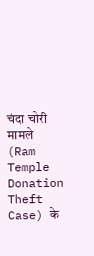चंदा चोरी मामले (Ram Temple Donation Theft Case) के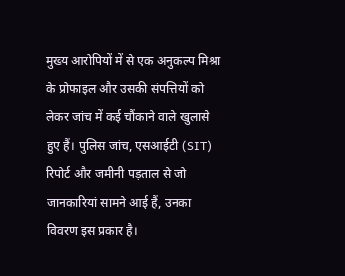मुख्य आरोपियों में से एक अनुकल्प मिश्रा के प्रोफाइल और उसकी संपत्तियों को लेकर जांच में कई चौंकाने वाले खुलासे हुए हैं। पुलिस जांच, एसआईटी (SIT) रिपोर्ट और जमीनी पड़ताल से जो जानकारियां सामने आई हैं, उनका विवरण इस प्रकार है।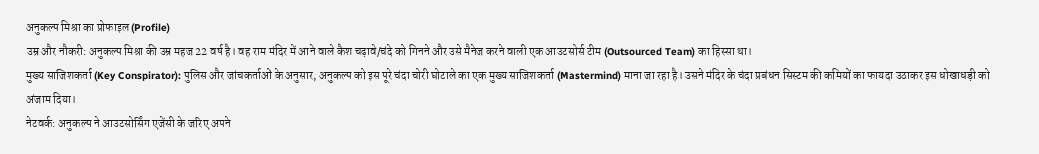अनुकल्प मिश्रा का प्रोफाइल (Profile)
उम्र और नौकरी: अनुकल्प मिश्रा की उम्र महज 22 वर्ष है। वह राम मंदिर में आने वाले कैश चढ़ावे/चंदे को गिनने और उसे मैनेज करने वाली एक आउटसोर्स टीम (Outsourced Team) का हिस्सा था।
मुख्य साजिशकर्ता (Key Conspirator): पुलिस और जांचकर्ताओं के अनुसार, अनुकल्प को इस पूरे चंदा चोरी घोटाले का एक मुख्य साजिशकर्ता (Mastermind) माना जा रहा है। उसने मंदिर के चंदा प्रबंधन सिस्टम की कमियों का फायदा उठाकर इस धोखाधड़ी को अंजाम दिया।
नेटवर्क: अनुकल्प ने आउटसोर्सिंग एजेंसी के जरिए अपने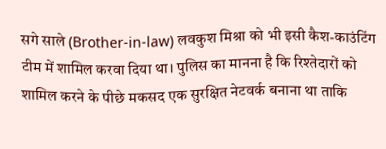सगे साले (Brother-in-law) लवकुश मिश्रा को भी इसी कैश-काउंटिंग टीम में शामिल करवा दिया था। पुलिस का मानना है कि रिश्तेदारों को शामिल करने के पीछे मकसद एक सुरक्षित नेटवर्क बनाना था ताकि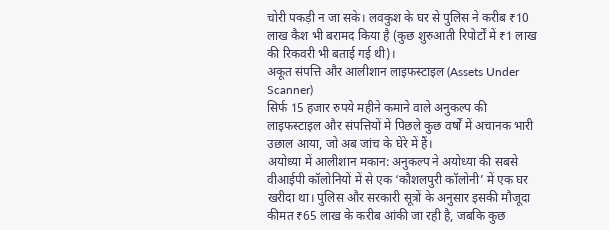चोरी पकड़ी न जा सके। लवकुश के घर से पुलिस ने करीब ₹10 लाख कैश भी बरामद किया है (कुछ शुरुआती रिपोर्टों में ₹1 लाख की रिकवरी भी बताई गई थी)।
अकूत संपत्ति और आलीशान लाइफस्टाइल (Assets Under Scanner)
सिर्फ 15 हजार रुपये महीने कमाने वाले अनुकल्प की लाइफस्टाइल और संपत्तियों में पिछले कुछ वर्षों में अचानक भारी उछाल आया, जो अब जांच के घेरे में हैं।
अयोध्या में आलीशान मकान: अनुकल्प ने अयोध्या की सबसे वीआईपी कॉलोनियों में से एक ‘कौशलपुरी कॉलोनी’ में एक घर खरीदा था। पुलिस और सरकारी सूत्रों के अनुसार इसकी मौजूदा कीमत ₹65 लाख के करीब आंकी जा रही है, जबकि कुछ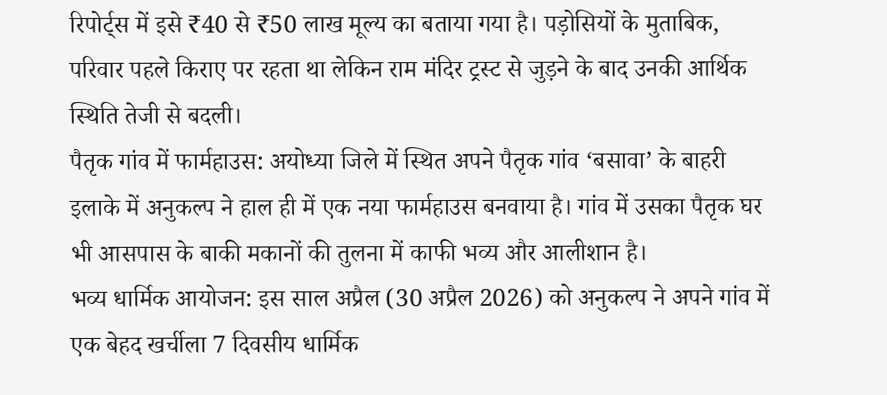रिपोर्ट्स में इसे ₹40 से ₹50 लाख मूल्य का बताया गया है। पड़ोसियों के मुताबिक, परिवार पहले किराए पर रहता था लेकिन राम मंदिर ट्रस्ट से जुड़ने के बाद उनकी आर्थिक स्थिति तेजी से बदली।
पैतृक गांव में फार्महाउस: अयोध्या जिले में स्थित अपने पैतृक गांव ‘बसावा’ के बाहरी इलाके में अनुकल्प ने हाल ही में एक नया फार्महाउस बनवाया है। गांव में उसका पैतृक घर भी आसपास के बाकी मकानों की तुलना में काफी भव्य और आलीशान है।
भव्य धार्मिक आयोजन: इस साल अप्रैल (30 अप्रैल 2026) को अनुकल्प ने अपने गांव में एक बेहद खर्चीला 7 दिवसीय धार्मिक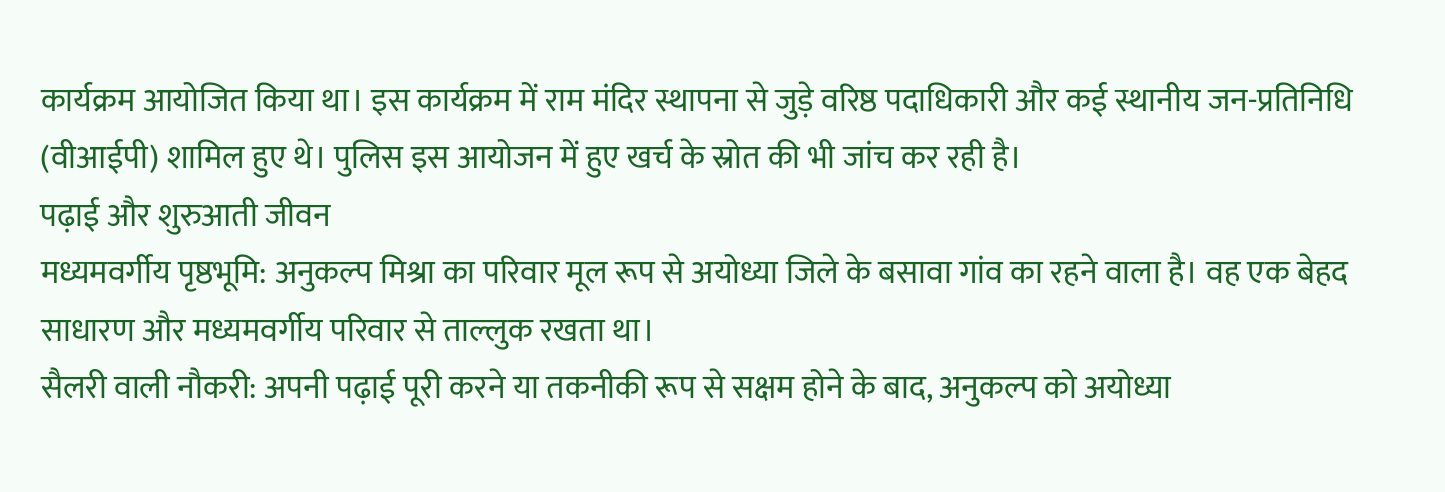कार्यक्रम आयोजित किया था। इस कार्यक्रम में राम मंदिर स्थापना से जुड़े वरिष्ठ पदाधिकारी और कई स्थानीय जन-प्रतिनिधि (वीआईपी) शामिल हुए थे। पुलिस इस आयोजन में हुए खर्च के स्रोत की भी जांच कर रही है।
पढ़ाई और शुरुआती जीवन
मध्यमवर्गीय पृष्ठभूमि: अनुकल्प मिश्रा का परिवार मूल रूप से अयोध्या जिले के बसावा गांव का रहने वाला है। वह एक बेहद साधारण और मध्यमवर्गीय परिवार से ताल्लुक रखता था।
सैलरी वाली नौकरी: अपनी पढ़ाई पूरी करने या तकनीकी रूप से सक्षम होने के बाद, अनुकल्प को अयोध्या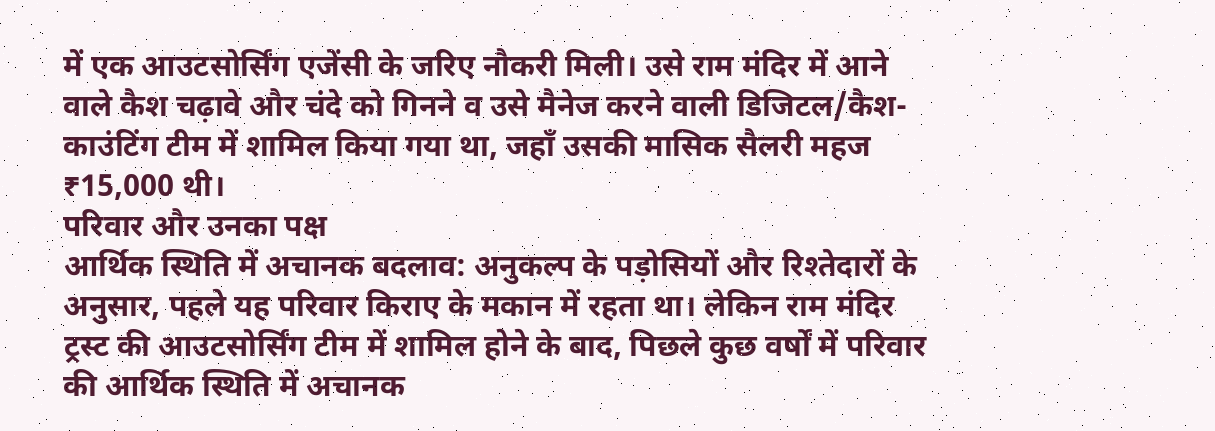में एक आउटसोर्सिंग एजेंसी के जरिए नौकरी मिली। उसे राम मंदिर में आने वाले कैश चढ़ावे और चंदे को गिनने व उसे मैनेज करने वाली डिजिटल/कैश-काउंटिंग टीम में शामिल किया गया था, जहाँ उसकी मासिक सैलरी महज ₹15,000 थी।
परिवार और उनका पक्ष
आर्थिक स्थिति में अचानक बदलाव: अनुकल्प के पड़ोसियों और रिश्तेदारों के अनुसार, पहले यह परिवार किराए के मकान में रहता था। लेकिन राम मंदिर ट्रस्ट की आउटसोर्सिंग टीम में शामिल होने के बाद, पिछले कुछ वर्षों में परिवार की आर्थिक स्थिति में अचानक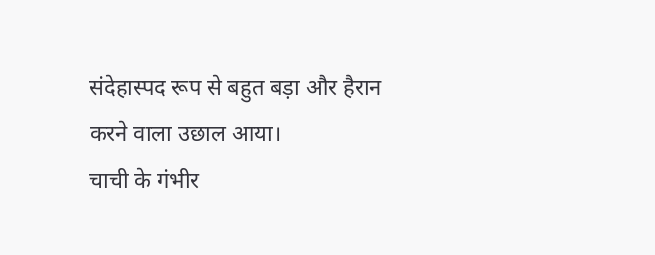संदेहास्पद रूप से बहुत बड़ा और हैरान करने वाला उछाल आया।
चाची के गंभीर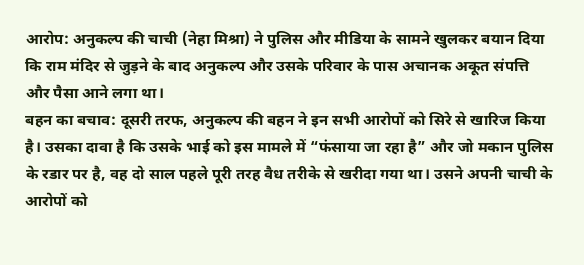आरोप: अनुकल्प की चाची (नेहा मिश्रा) ने पुलिस और मीडिया के सामने खुलकर बयान दिया कि राम मंदिर से जुड़ने के बाद अनुकल्प और उसके परिवार के पास अचानक अकूत संपत्ति और पैसा आने लगा था।
बहन का बचाव: दूसरी तरफ, अनुकल्प की बहन ने इन सभी आरोपों को सिरे से खारिज किया है। उसका दावा है कि उसके भाई को इस मामले में “फंसाया जा रहा है” और जो मकान पुलिस के रडार पर है, वह दो साल पहले पूरी तरह वैध तरीके से खरीदा गया था। उसने अपनी चाची के आरोपों को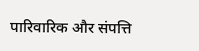पारिवारिक और संपत्ति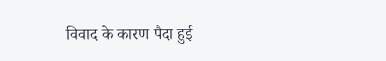विवाद के कारण पैदा हुई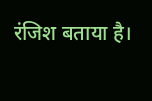रंजिश बताया है।